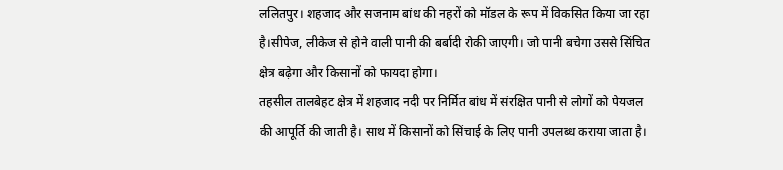ललितपुर। शहजाद और सजनाम बांध की नहरों को मॉडल के रूप में विकसित किया जा रहा है।सीपेज, लीकेज से होने वाली पानी की बर्बादी रोकी जाएगी। जो पानी बचेगा उससे सिंचित क्षेत्र बढ़ेगा और किसानों को फायदा होगा।
तहसील तालबेहट क्षेत्र में शहजाद नदी पर निर्मित बांध में संरक्षित पानी से लोगों को पेयजल की आपूर्ति की जाती है। साथ में किसानों को सिंचाई के लिए पानी उपलब्ध कराया जाता है।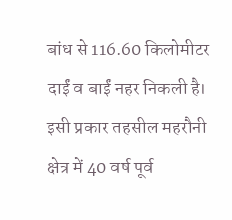बांध से 116.60 किलोमीटर दाईं व बाईं नहर निकली है। इसी प्रकार तहसील महरौनी क्षेत्र में 40 वर्ष पूर्व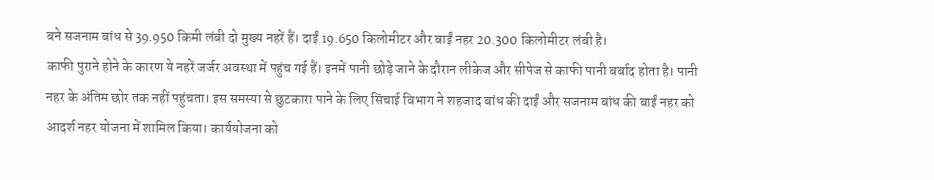बने सजनाम बांध से 39.950 किमी लंबी दो मुख्य नहरें हैं। दाईं 19.650 किलोमीटर और बाईं नहर 20.300 किलोमीटर लंबी है।
काफी पुराने होने के कारण ये नहरें जर्जर अवस्था में पहुंच गई हैं। इनमें पानी छोड़े जाने के दौरान लीकेज और सीपेज से काफी पानी बर्बाद होता है। पानी नहर के अंतिम छोर तक नहीं पहुंचता। इस समस्या से छुटकारा पाने के लिए सिंचाई विभाग ने शहजाद बांध की दाईं और सजनाम बांध की बाईं नहर को आदर्श नहर योजना में शामिल किया। कार्ययोजना को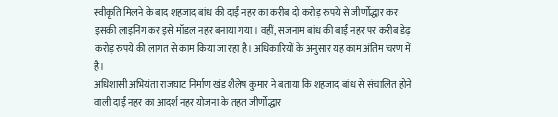स्वीकृति मिलने के बाद शहजाद बांध की दाईं नहर का करीब दो करोड़ रुपये से जीर्णोद्धार कर इसकी लाइनिंग कर इसे मॉडल नहर बनाया गया। वहीं, सजनाम बांध की बाईं नहर पर करीब डेढ़ करोड़ रुपये की लागत से काम किया जा रहा है। अधिकारियों के अनुसार यह काम अंतिम चरण में है।
अधिशासी अभियंता राजघाट निर्माण खंड शैलेष कुमार ने बताया कि शहजाद बांध से संचालित होने वाली दाईं नहर का आदर्श नहर योजना के तहत जीर्णोद्धार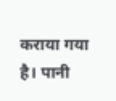कराया गया है। पानी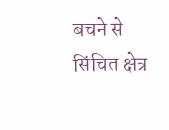बचने से सिंचित क्षेत्र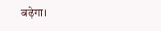बढ़ेगा।